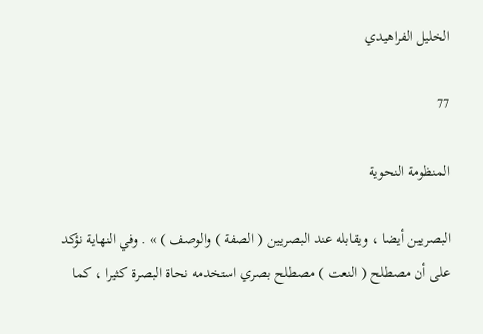الخليل الفراهيدي

77

المنظومة النحوية

البصريين أيضا ، ويقابله عند البصريين ( الصفة ) والوصف ) » . وفي النهاية نؤكد على أن مصطلح ( النعت ) مصطلح بصري استخدمه نحاة البصرة كثيرا ، كما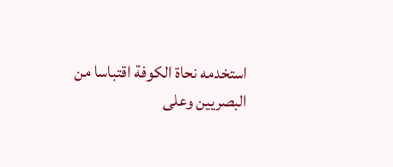استخدمه نحاة الكوفة اقتباسا من البصريين وعلى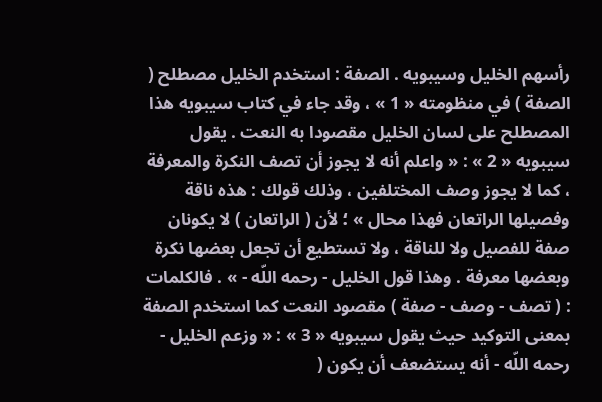رأسهم الخليل وسيبويه . الصفة : استخدم الخليل مصطلح ( الصفة ) في منظومته « 1 » ، وقد جاء في كتاب سيبويه هذا المصطلح على لسان الخليل مقصودا به النعت . يقول سيبويه « 2 » : « واعلم أنه لا يجوز أن تصف النكرة والمعرفة ، كما لا يجوز وصف المختلفين ، وذلك قولك : هذه ناقة وفصيلها الراتعان فهذا محال » ؛ لأن ( الراتعان ) لا يكونان صفة للفصيل ولا للناقة ، ولا تستطيع أن تجعل بعضها نكرة وبعضها معرفة . وهذا قول الخليل - رحمه اللّه - » . فالكلمات : ( تصف - وصف - صفة ) مقصود النعت كما استخدم الصفة بمعنى التوكيد حيث يقول سيبويه « 3 » : « وزعم الخليل - رحمه اللّه - أنه يستضعف أن يكون (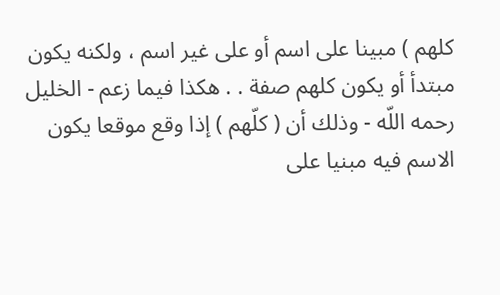كلهم ) مبينا على اسم أو على غير اسم ، ولكنه يكون مبتدأ أو يكون كلهم صفة . . هكذا فيما زعم - الخليل رحمه اللّه - وذلك أن ( كلّهم ) إذا وقع موقعا يكون الاسم فيه مبنيا على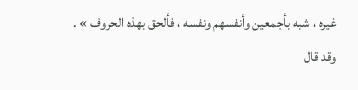غيره ، شبه بأجمعين وأنفسهم ونفسه ، فألحق بهذه الحروف » . وقد قال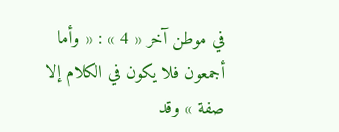في موطن آخر « 4 » : « وأما أجمعون فلا يكون في الكلام إلا صفة » وقد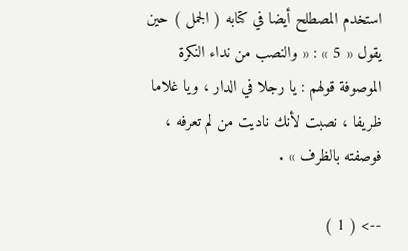استخدم المصطلح أيضا في كتابه ( الجمل ) حين يقول « 5 » : « والنصب من نداء النكرة الموصوفة قولهم : يا رجلا في الدار ، ويا غلاما ظريفا ، نصبت لأنك ناديت من لم تعرفه ، فوصفته بالظرف » .

--> ( 1 )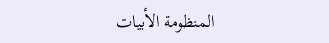المنظومة الأبيات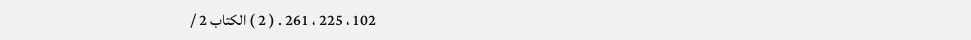102 ، 225 ، 261 . ( 2 ) الكتاب 2 /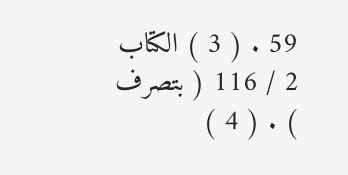59 . ( 3 ) الكتاب 2 / 116 ( بتصرف ) . ( 4 )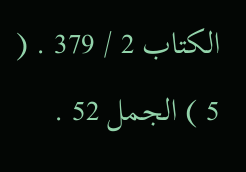الكتاب 2 / 379 . ( 5 ) الجمل 52 .